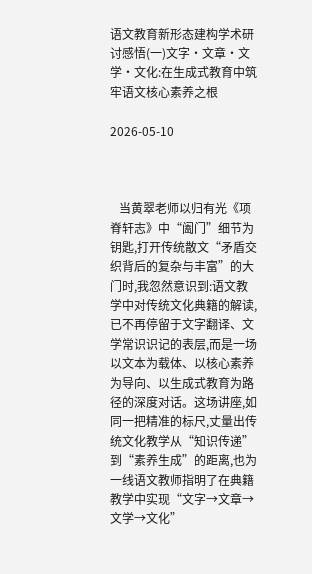语文教育新形态建构学术研讨感悟(一)文字·文章·文学·文化:在生成式教育中筑牢语文核心素养之根

2026-05-10



   当黄翠老师以归有光《项脊轩志》中“阖门”细节为钥匙,打开传统散文“矛盾交织背后的复杂与丰富”的大门时,我忽然意识到:语文教学中对传统文化典籍的解读,已不再停留于文字翻译、文学常识识记的表层,而是一场以文本为载体、以核心素养为导向、以生成式教育为路径的深度对话。这场讲座,如同一把精准的标尺,丈量出传统文化教学从“知识传递”到“素养生成”的距离,也为一线语文教师指明了在典籍教学中实现“文字→文章→文学→文化”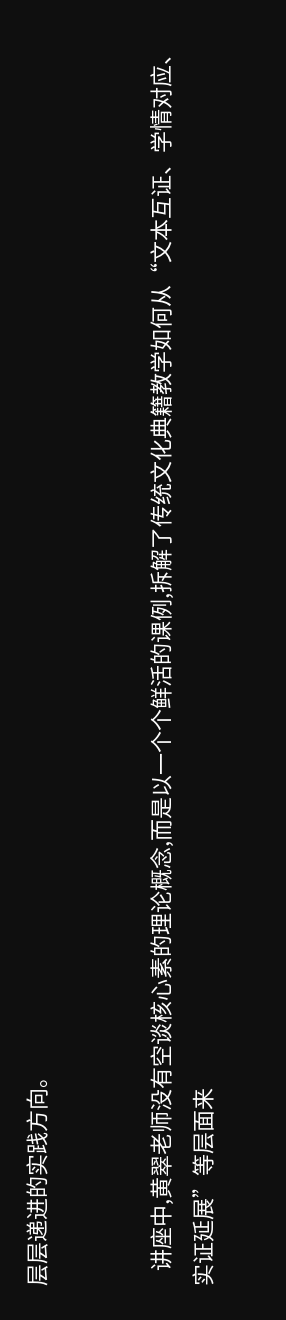层层递进的实践方向。


   讲座中,黄翠老师没有空谈核心素的理论概念,而是以一个个鲜活的课例,拆解了传统文化典籍教学如何从“文本互证、学情对应、实证延展”等层面来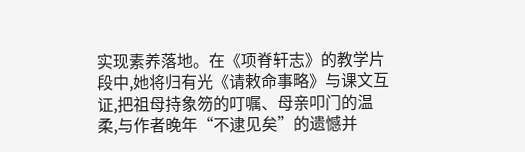实现素养落地。在《项脊轩志》的教学片段中,她将归有光《请敕命事略》与课文互证,把祖母持象笏的叮嘱、母亲叩门的温柔,与作者晚年“不逮见矣”的遗憾并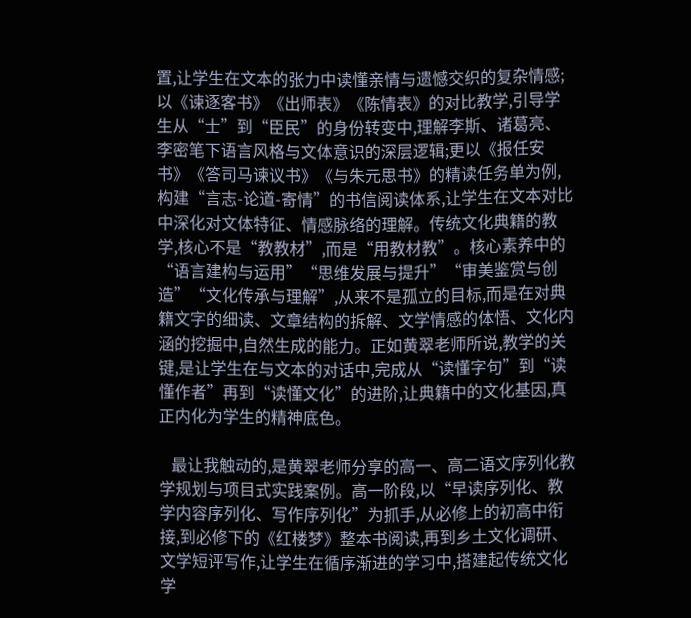置,让学生在文本的张力中读懂亲情与遗憾交织的复杂情感;以《谏逐客书》《出师表》《陈情表》的对比教学,引导学生从“士”到“臣民”的身份转变中,理解李斯、诸葛亮、李密笔下语言风格与文体意识的深层逻辑;更以《报任安书》《答司马谏议书》《与朱元思书》的精读任务单为例,构建“言志-论道-寄情”的书信阅读体系,让学生在文本对比中深化对文体特征、情感脉络的理解。传统文化典籍的教学,核心不是“教教材”,而是“用教材教”。核心素养中的“语言建构与运用”“思维发展与提升”“审美鉴赏与创造”“文化传承与理解”,从来不是孤立的目标,而是在对典籍文字的细读、文章结构的拆解、文学情感的体悟、文化内涵的挖掘中,自然生成的能力。正如黄翠老师所说,教学的关键,是让学生在与文本的对话中,完成从“读懂字句”到“读懂作者”再到“读懂文化”的进阶,让典籍中的文化基因,真正内化为学生的精神底色。

   最让我触动的,是黄翠老师分享的高一、高二语文序列化教学规划与项目式实践案例。高一阶段,以“早读序列化、教学内容序列化、写作序列化”为抓手,从必修上的初高中衔接,到必修下的《红楼梦》整本书阅读,再到乡土文化调研、文学短评写作,让学生在循序渐进的学习中,搭建起传统文化学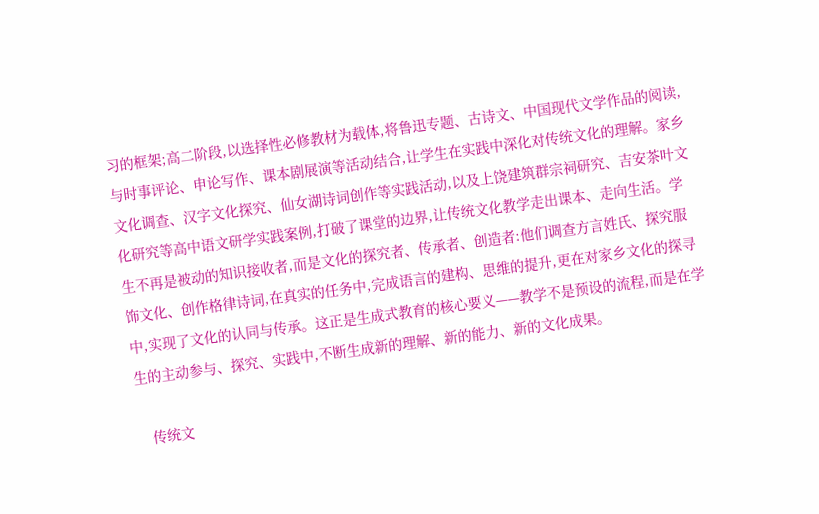习的框架;高二阶段,以选择性必修教材为载体,将鲁迅专题、古诗文、中国现代文学作品的阅读,与时事评论、申论写作、课本剧展演等活动结合,让学生在实践中深化对传统文化的理解。家乡文化调查、汉字文化探究、仙女湖诗词创作等实践活动,以及上饶建筑群宗祠研究、吉安茶叶文化研究等高中语文研学实践案例,打破了课堂的边界,让传统文化教学走出课本、走向生活。学生不再是被动的知识接收者,而是文化的探究者、传承者、创造者:他们调查方言姓氏、探究服饰文化、创作格律诗词,在真实的任务中,完成语言的建构、思维的提升,更在对家乡文化的探寻中,实现了文化的认同与传承。这正是生成式教育的核心要义——教学不是预设的流程,而是在学生的主动参与、探究、实践中,不断生成新的理解、新的能力、新的文化成果。

   传统文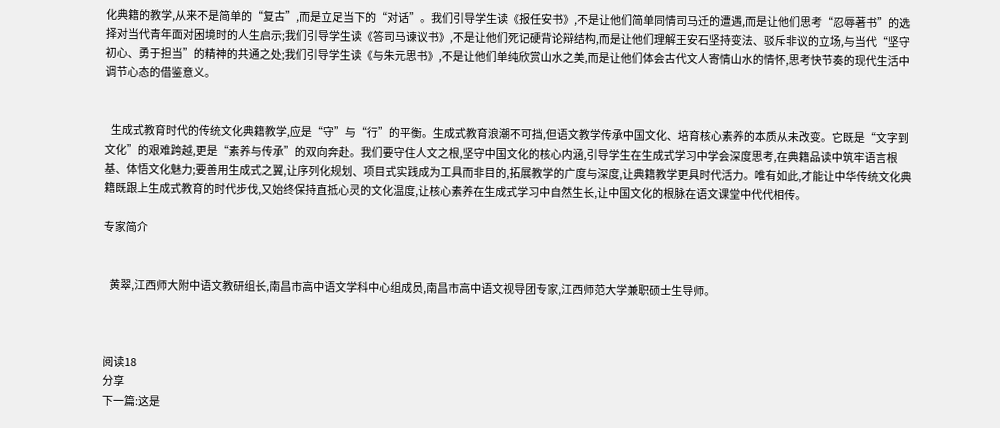化典籍的教学,从来不是简单的“复古”,而是立足当下的“对话”。我们引导学生读《报任安书》,不是让他们简单同情司马迁的遭遇,而是让他们思考“忍辱著书”的选择对当代青年面对困境时的人生启示;我们引导学生读《答司马谏议书》,不是让他们死记硬背论辩结构,而是让他们理解王安石坚持变法、驳斥非议的立场,与当代“坚守初心、勇于担当”的精神的共通之处;我们引导学生读《与朱元思书》,不是让他们单纯欣赏山水之美,而是让他们体会古代文人寄情山水的情怀,思考快节奏的现代生活中调节心态的借鉴意义。


   生成式教育时代的传统文化典籍教学,应是“守”与“行”的平衡。生成式教育浪潮不可挡,但语文教学传承中国文化、培育核心素养的本质从未改变。它既是“文字到文化”的艰难跨越,更是“素养与传承”的双向奔赴。我们要守住人文之根,坚守中国文化的核心内涵,引导学生在生成式学习中学会深度思考,在典籍品读中筑牢语言根基、体悟文化魅力;要善用生成式之翼,让序列化规划、项目式实践成为工具而非目的,拓展教学的广度与深度,让典籍教学更具时代活力。唯有如此,才能让中华传统文化典籍既跟上生成式教育的时代步伐,又始终保持直抵心灵的文化温度,让核心素养在生成式学习中自然生长,让中国文化的根脉在语文课堂中代代相传。

专家简介


   黄翠,江西师大附中语文教研组长,南昌市高中语文学科中心组成员,南昌市高中语文视导团专家,江西师范大学兼职硕士生导师。



阅读18
分享
下一篇:这是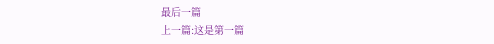最后一篇
上一篇:这是第一篇